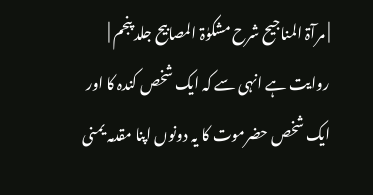| مرآۃ المناجیح شرح مشکوٰۃ المصابیح جلد پنجم |
روایت ہے انہی سے کہ ایک شخص کندہ کا اور ایک شخص حضرموت کا یہ دونوں اپنا مقدمہ یمنی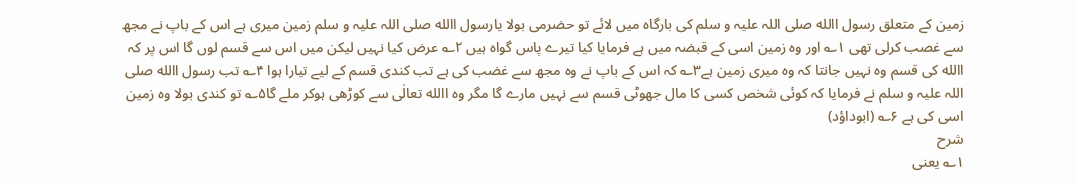زمین کے متعلق رسول االله صلی اللہ علیہ و سلم کی بارگاہ میں لائے تو حضرمی بولا یارسول االله صلی اللہ علیہ و سلم زمین میری ہے اس کے باپ نے مجھ سے غصب کرلی تھی ۱؎ اور وہ زمین اسی کے قبضہ میں ہے فرمایا کیا تیرے پاس گواہ ہیں ۲؎ عرض کیا نہیں لیکن میں اس سے قسم لوں گا اس پر کہ االله کی قسم وہ نہیں جانتا کہ وہ میری زمین ہے۳؎ کہ اس کے باپ نے وہ مجھ سے غضب کی ہے تب کندی قسم کے لیے تیارا ہوا ۴؎ تب رسول االله صلی اللہ علیہ و سلم نے فرمایا کہ کوئی شخص کسی کا مال جھوٹی قسم سے نہیں مارے گا مگر وہ االله تعالٰی سے کوڑھی ہوکر ملے گا۵؎ تو کندی بولا وہ زمین اسی کی ہے ۶؎ (ابوداؤد)
شرح
۱؎ یعنی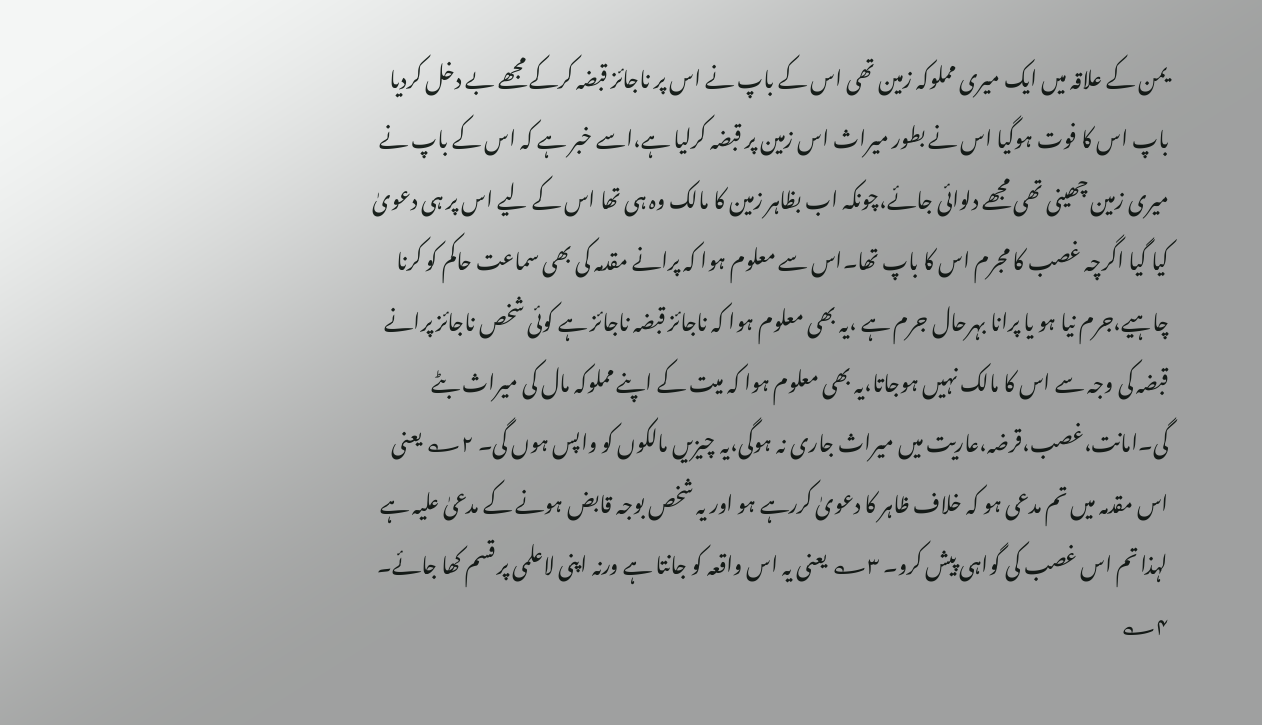یمن کے علاقہ میں ایک میری مملوکہ زمین تھی اس کے باپ نے اس پر ناجائز قبضہ کرکے مجھے بے دخل کردیا باپ اس کا فوت ہوگیا اس نے بطور میراث اس زمین پر قبضہ کرلیا ہے،اسے خبر ہے کہ اس کے باپ نے میری زمین چھینی تھی مجھے دلوائی جائے،چونکہ اب بظاہر زمین کا مالک وہ ہی تھا اس کے لیے اس پر ہی دعویٰ کیا گیا اگرچہ غصب کا مجرم اس کا باپ تھا۔اس سے معلوم ہوا کہ پرانے مقدمہ کی بھی سماعت حاکم کو کرنا چاہیے،جرم نیا ہو یا پرانا بہرحال جرم ہے ،یہ بھی معلوم ہوا کہ ناجائز قبضہ ناجائز ہے کوئی شخص ناجائز پرانے قبضہ کی وجہ سے اس کا مالک نہیں ہوجاتا،یہ بھی معلوم ہوا کہ میت کے اپنے مملوکہ مال کی میراث بٹے گی۔امانت،غصب،قرضہ،عاریت میں میراث جاری نہ ہوگی،یہ چیزیں مالکوں کو واپس ہوں گی۔ ۲؎ یعنی اس مقدمہ میں تم مدعی ہو کہ خلاف ظاہر کا دعویٰ کررہے ہو اور یہ شخص بوجہ قابض ہونے کے مدعیٰ علیہ ہے لہذا تم اس غصب کی گواہی پیش کرو۔ ۳؎ یعنی یہ اس واقعہ کو جانتا ہے ورنہ اپنی لاعلمی پر قسم کھا جائے۔ ۴؎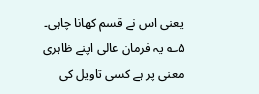یعنی اس نے قسم کھانا چاہی۔ ۵؎ یہ فرمان عالی اپنے ظاہری معنی پر ہے کسی تاویل کی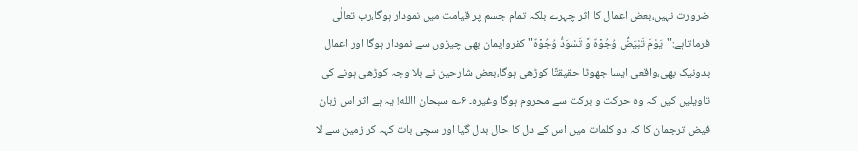ضرورت نہیں،بعض اعمال کا اثر چہرے بلکہ تمام جسم پر قیامت میں نمودار ہوگا،رب تعالٰی فرماتاہے:"یَوْمَ تَبْیَضُّ وُجُوۡہٌ وَّ تَسْوَدُّ وُجُوۡہٌ"کفروایمان بھی چیزوں سے نمودار ہوگا اور اعمال بدونیک بھی،واقعی ایسا جھوٹا حقیقتًا کوڑھی ہوگا،بعض شارحین نے بلا وجہ کوڑھی ہونے کی تاویلیں کیں کہ وہ حرکت و برکت سے محروم ہوگا وغیرہ۔ ۶؎ سبحان االله! یہ ہے اثر اس زبان فیض ترجمان کا کہ دو کلمات میں اس کے دل کا حال بدل گیا اور سچی بات کہہ کر زمین سے لا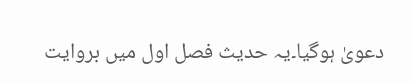دعویٰ ہوگیا۔یہ حدیث فصل اول میں بروایت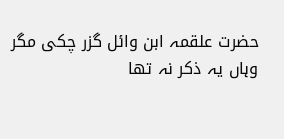حضرت علقمہ ابن وائل گزر چکی مگر وہاں یہ ذکر نہ تھا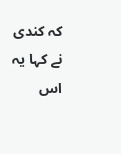کہ کندی نے کہا یہ اس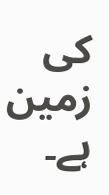کی زمین ہے۔